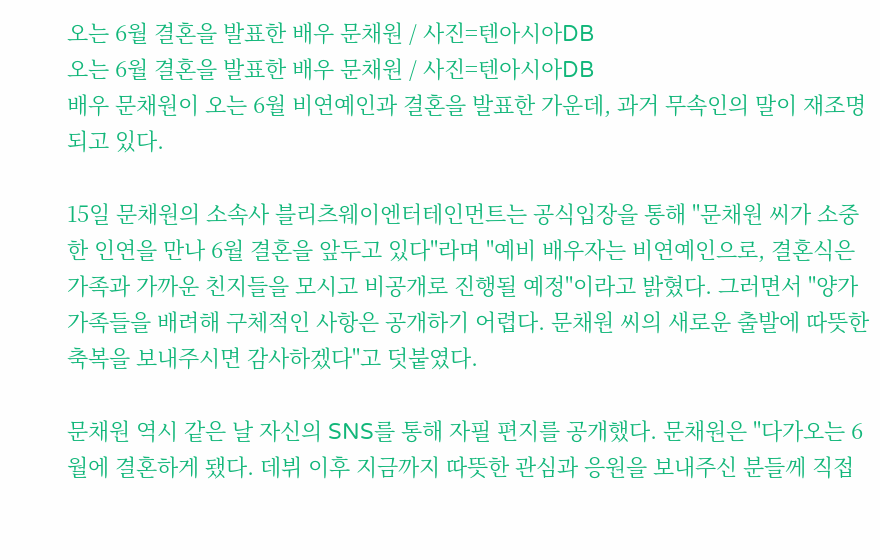오는 6월 결혼을 발표한 배우 문채원 / 사진=텐아시아DB
오는 6월 결혼을 발표한 배우 문채원 / 사진=텐아시아DB
배우 문채원이 오는 6월 비연예인과 결혼을 발표한 가운데, 과거 무속인의 말이 재조명되고 있다.

15일 문채원의 소속사 블리츠웨이엔터테인먼트는 공식입장을 통해 "문채원 씨가 소중한 인연을 만나 6월 결혼을 앞두고 있다"라며 "예비 배우자는 비연예인으로, 결혼식은 가족과 가까운 친지들을 모시고 비공개로 진행될 예정"이라고 밝혔다. 그러면서 "양가 가족들을 배려해 구체적인 사항은 공개하기 어렵다. 문채원 씨의 새로운 출발에 따뜻한 축복을 보내주시면 감사하겠다"고 덧붙였다.

문채원 역시 같은 날 자신의 SNS를 통해 자필 편지를 공개했다. 문채원은 "다가오는 6월에 결혼하게 됐다. 데뷔 이후 지금까지 따뜻한 관심과 응원을 보내주신 분들께 직접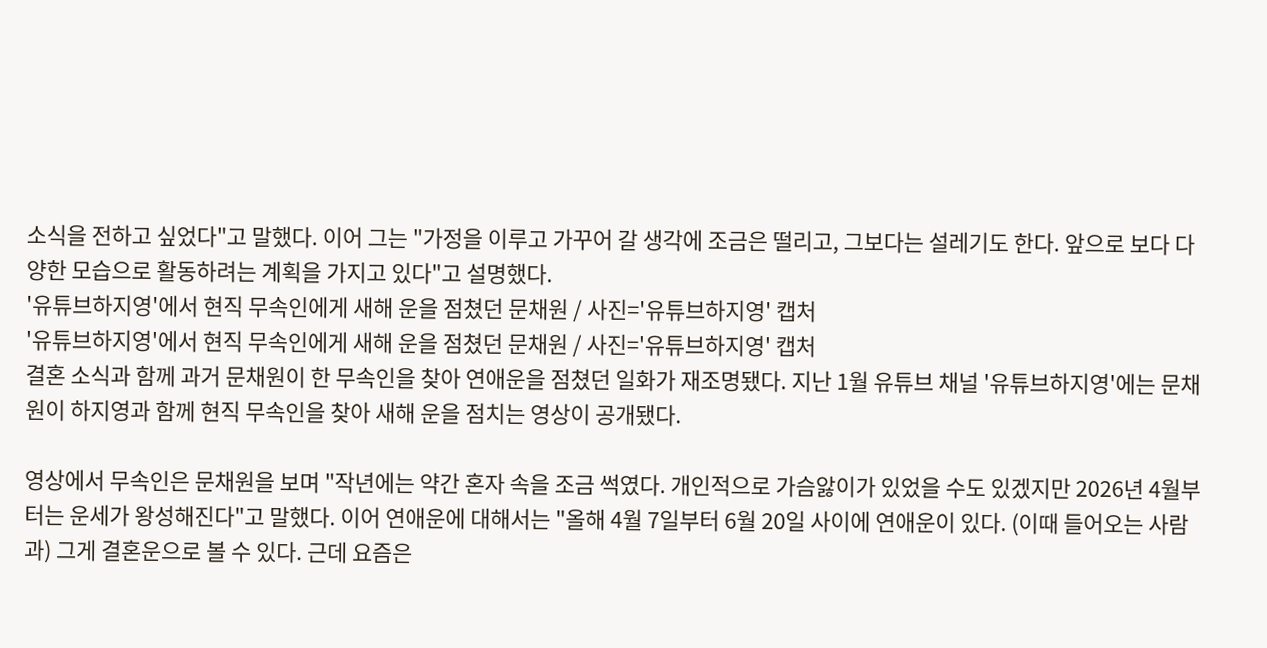소식을 전하고 싶었다"고 말했다. 이어 그는 "가정을 이루고 가꾸어 갈 생각에 조금은 떨리고, 그보다는 설레기도 한다. 앞으로 보다 다양한 모습으로 활동하려는 계획을 가지고 있다"고 설명했다.
'유튜브하지영'에서 현직 무속인에게 새해 운을 점쳤던 문채원 / 사진='유튜브하지영' 캡처
'유튜브하지영'에서 현직 무속인에게 새해 운을 점쳤던 문채원 / 사진='유튜브하지영' 캡처
결혼 소식과 함께 과거 문채원이 한 무속인을 찾아 연애운을 점쳤던 일화가 재조명됐다. 지난 1월 유튜브 채널 '유튜브하지영'에는 문채원이 하지영과 함께 현직 무속인을 찾아 새해 운을 점치는 영상이 공개됐다.

영상에서 무속인은 문채원을 보며 "작년에는 약간 혼자 속을 조금 썩였다. 개인적으로 가슴앓이가 있었을 수도 있겠지만 2026년 4월부터는 운세가 왕성해진다"고 말했다. 이어 연애운에 대해서는 "올해 4월 7일부터 6월 20일 사이에 연애운이 있다. (이때 들어오는 사람과) 그게 결혼운으로 볼 수 있다. 근데 요즘은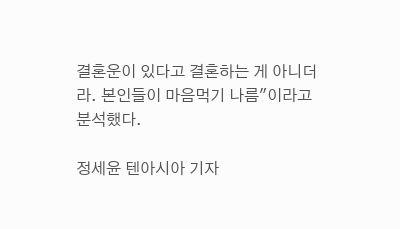결혼운이 있다고 결혼하는 게 아니더라. 본인들이 마음먹기 나름"이라고 분석했다.

정세윤 텐아시아 기자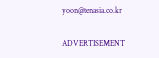yoon@tenasia.co.kr

ADVERTISEMENT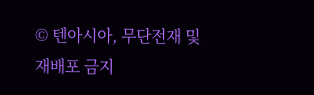© 텐아시아, 무단전재 및 재배포 금지